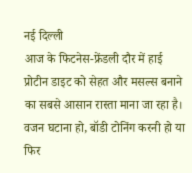नई दिल्ली
आज के फिटनेस-फ्रेंडली दौर में हाई प्रोटीन डाइट को सेहत और मसल्स बनाने का सबसे आसान रास्ता माना जा रहा है। वजन घटाना हो, बॉडी टोनिंग करनी हो या फिर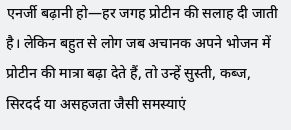एनर्जी बढ़ानी हो—हर जगह प्रोटीन की सलाह दी जाती है। लेकिन बहुत से लोग जब अचानक अपने भोजन में प्रोटीन की मात्रा बढ़ा देते हैं, तो उन्हें सुस्ती, कब्ज, सिरदर्द या असहजता जैसी समस्याएं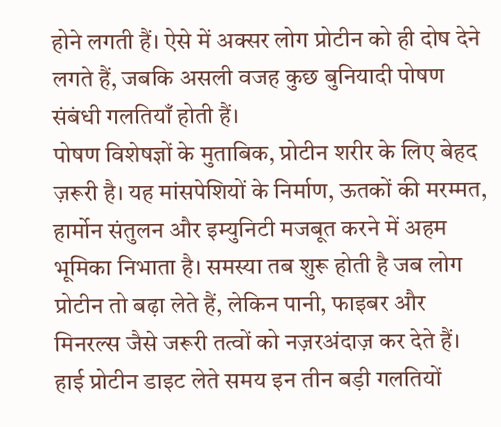होने लगती हैं। ऐसे में अक्सर लोग प्रोटीन को ही दोष देने लगते हैं, जबकि असली वजह कुछ बुनियादी पोषण संबंधी गलतियाँ होती हैं।
पोषण विशेषज्ञों के मुताबिक, प्रोटीन शरीर के लिए बेहद ज़रूरी है। यह मांसपेशियों के निर्माण, ऊतकों की मरम्मत, हार्मोन संतुलन और इम्युनिटी मजबूत करने में अहम भूमिका निभाता है। समस्या तब शुरू होती है जब लोग प्रोटीन तो बढ़ा लेते हैं, लेकिन पानी, फाइबर और मिनरल्स जैसे जरूरी तत्वों को नज़रअंदाज़ कर देते हैं। हाई प्रोटीन डाइट लेते समय इन तीन बड़ी गलतियों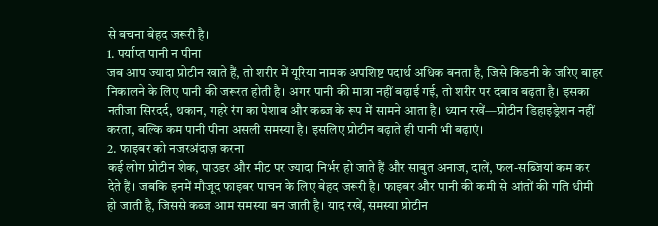से बचना बेहद जरूरी है।
1. पर्याप्त पानी न पीना
जब आप ज्यादा प्रोटीन खाते हैं, तो शरीर में यूरिया नामक अपशिष्ट पदार्थ अधिक बनता है, जिसे किडनी के जरिए बाहर निकालने के लिए पानी की जरूरत होती है। अगर पानी की मात्रा नहीं बढ़ाई गई, तो शरीर पर दबाव बढ़ता है। इसका नतीजा सिरदर्द, थकान, गहरे रंग का पेशाब और कब्ज के रूप में सामने आता है। ध्यान रखें—प्रोटीन डिहाइड्रेशन नहीं करता, बल्कि कम पानी पीना असली समस्या है। इसलिए प्रोटीन बढ़ाते ही पानी भी बढ़ाएं।
2. फाइबर को नजरअंदाज़ करना
कई लोग प्रोटीन शेक, पाउडर और मीट पर ज्यादा निर्भर हो जाते हैं और साबुत अनाज, दालें, फल-सब्जियां कम कर देते हैं। जबकि इनमें मौजूद फाइबर पाचन के लिए बेहद जरूरी है। फाइबर और पानी की कमी से आंतों की गति धीमी हो जाती है, जिससे कब्ज आम समस्या बन जाती है। याद रखें, समस्या प्रोटीन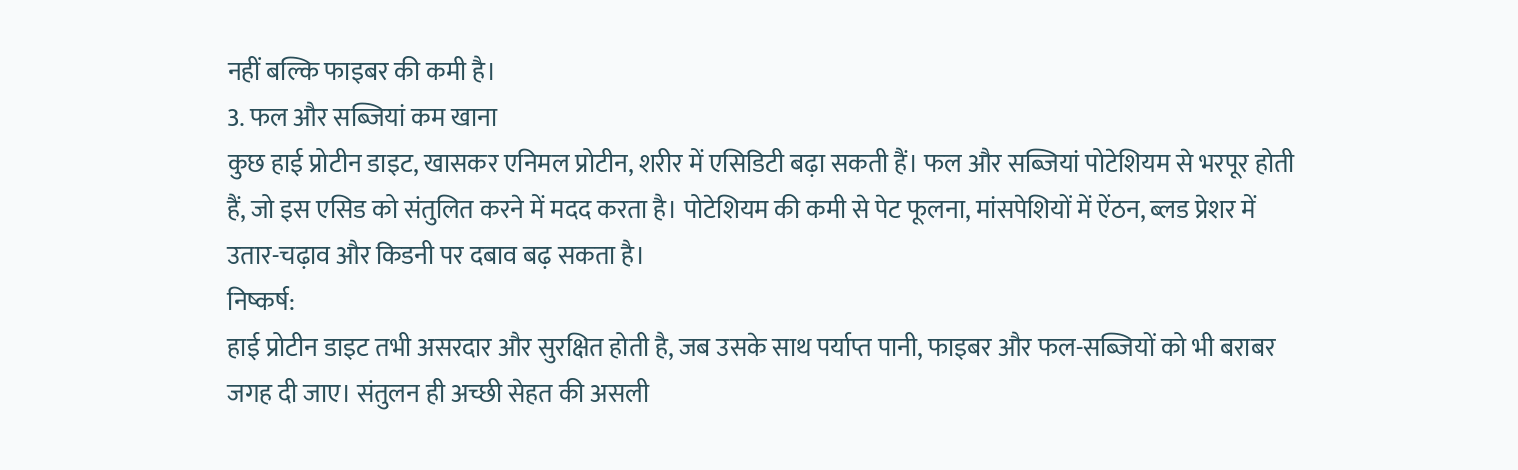नहीं बल्कि फाइबर की कमी है।
3. फल और सब्जियां कम खाना
कुछ हाई प्रोटीन डाइट, खासकर एनिमल प्रोटीन, शरीर में एसिडिटी बढ़ा सकती हैं। फल और सब्जियां पोटेशियम से भरपूर होती हैं, जो इस एसिड को संतुलित करने में मदद करता है। पोटेशियम की कमी से पेट फूलना, मांसपेशियों में ऐंठन, ब्लड प्रेशर में उतार-चढ़ाव और किडनी पर दबाव बढ़ सकता है।
निष्कर्ष:
हाई प्रोटीन डाइट तभी असरदार और सुरक्षित होती है, जब उसके साथ पर्याप्त पानी, फाइबर और फल-सब्जियों को भी बराबर जगह दी जाए। संतुलन ही अच्छी सेहत की असली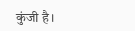कुंजी है।